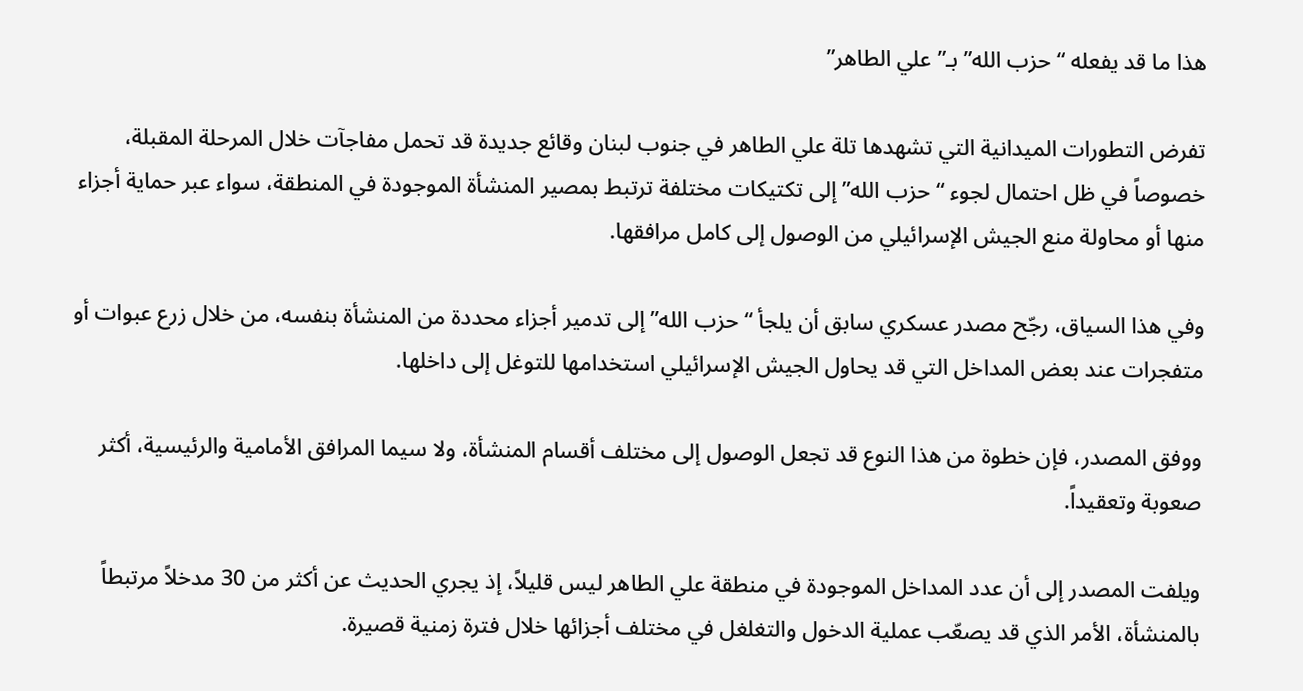هذا ما قد يفعله “حزب الله” بـ”علي الطاهر”

تفرض التطورات الميدانية التي تشهدها تلة علي الطاهر في جنوب لبنان وقائع جديدة قد تحمل مفاجآت خلال المرحلة المقبلة، خصوصاً في ظل احتمال لجوء “حزب الله” إلى تكتيكات مختلفة ترتبط بمصير المنشأة الموجودة في المنطقة، سواء عبر حماية أجزاء منها أو محاولة منع الجيش الإسرائيلي من الوصول إلى كامل مرافقها.

وفي هذا السياق، رجّح مصدر عسكري سابق أن يلجأ “حزب الله” إلى تدمير أجزاء محددة من المنشأة بنفسه، من خلال زرع عبوات أو متفجرات عند بعض المداخل التي قد يحاول الجيش الإسرائيلي استخدامها للتوغل إلى داخلها.

ووفق المصدر، فإن خطوة من هذا النوع قد تجعل الوصول إلى مختلف أقسام المنشأة، ولا سيما المرافق الأمامية والرئيسية، أكثر صعوبة وتعقيداً.

ويلفت المصدر إلى أن عدد المداخل الموجودة في منطقة علي الطاهر ليس قليلاً، إذ يجري الحديث عن أكثر من 30 مدخلاً مرتبطاً بالمنشأة، الأمر الذي قد يصعّب عملية الدخول والتغلغل في مختلف أجزائها خلال فترة زمنية قصيرة.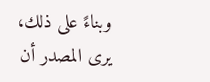وبناءً على ذلك، يرى المصدر أن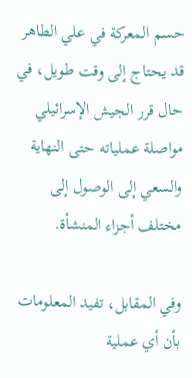حسم المعركة في علي الطاهر قد يحتاج إلى وقت طويل، في حال قرر الجيش الإسرائيلي مواصلة عملياته حتى النهاية والسعي إلى الوصول إلى مختلف أجزاء المنشأة.

وفي المقابل، تفيد المعلومات بأن أي عملية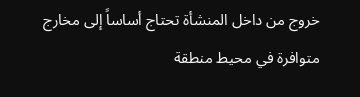خروج من داخل المنشأة تحتاج أساساً إلى مخارج متوافرة في محيط منطقة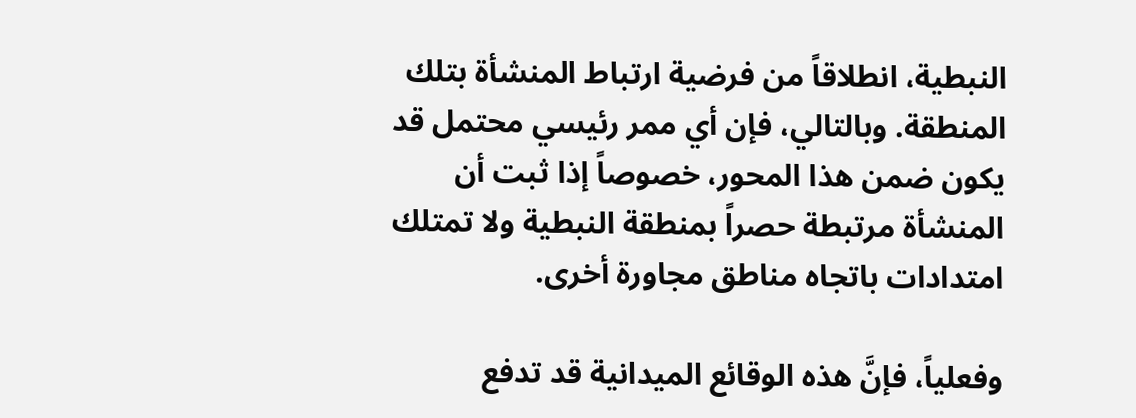النبطية، انطلاقاً من فرضية ارتباط المنشأة بتلك المنطقة. وبالتالي، فإن أي ممر رئيسي محتمل قد يكون ضمن هذا المحور، خصوصاً إذا ثبت أن المنشأة مرتبطة حصراً بمنطقة النبطية ولا تمتلك امتدادات باتجاه مناطق مجاورة أخرى.

وفعلياً، فإنَّ هذه الوقائع الميدانية قد تدفع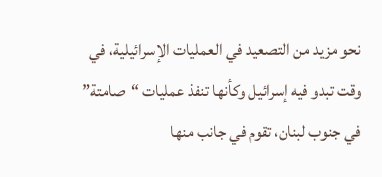نحو مزيد من التصعيد في العمليات الإسرائيلية، في وقت تبدو فيه إسرائيل وكأنها تنفذ عمليات “صامتة” في جنوب لبنان، تقوم في جانب منها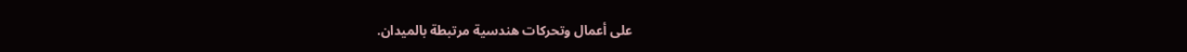على أعمال وتحركات هندسية مرتبطة بالميدان.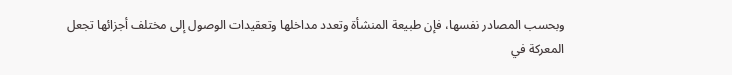وبحسب المصادر نفسها، فإن طبيعة المنشأة وتعدد مداخلها وتعقيدات الوصول إلى مختلف أجزائها تجعل المعركة في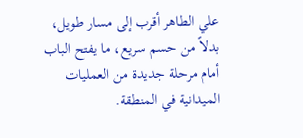علي الطاهر أقرب إلى مسار طويل، بدلاً من حسم سريع، ما يفتح الباب أمام مرحلة جديدة من العمليات الميدانية في المنطقة.